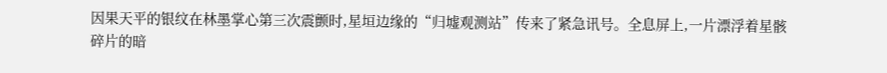因果天平的银纹在林墨掌心第三次震颤时,星垣边缘的“归墟观测站”传来了紧急讯号。全息屏上,一片漂浮着星骸碎片的暗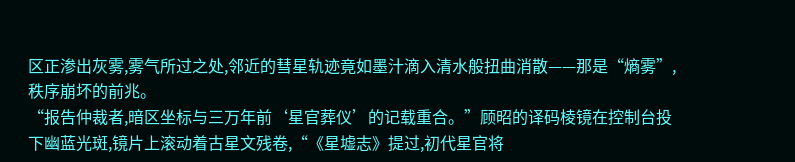区正渗出灰雾,雾气所过之处,邻近的彗星轨迹竟如墨汁滴入清水般扭曲消散——那是“熵雾”,秩序崩坏的前兆。
“报告仲裁者,暗区坐标与三万年前‘星官葬仪’的记载重合。”顾昭的译码棱镜在控制台投下幽蓝光斑,镜片上滚动着古星文残卷,“《星墟志》提过,初代星官将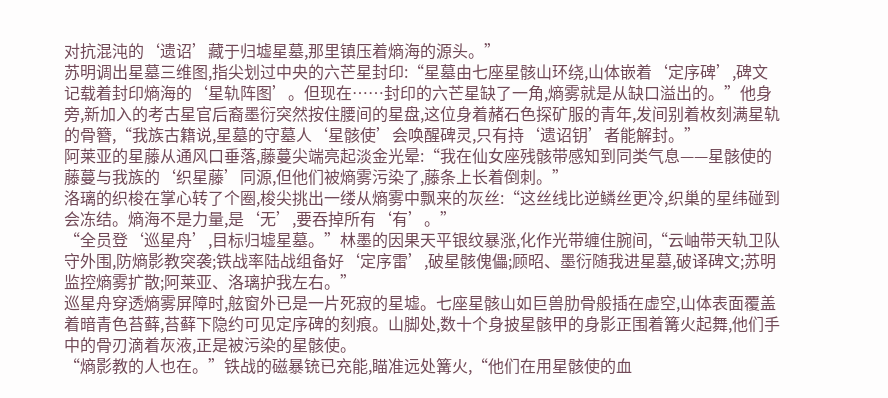对抗混沌的‘遗诏’藏于归墟星墓,那里镇压着熵海的源头。”
苏明调出星墓三维图,指尖划过中央的六芒星封印:“星墓由七座星骸山环绕,山体嵌着‘定序碑’,碑文记载着封印熵海的‘星轨阵图’。但现在……封印的六芒星缺了一角,熵雾就是从缺口溢出的。”他身旁,新加入的考古星官后裔墨衍突然按住腰间的星盘,这位身着赭石色探矿服的青年,发间别着枚刻满星轨的骨簪,“我族古籍说,星墓的守墓人‘星骸使’会唤醒碑灵,只有持‘遗诏钥’者能解封。”
阿莱亚的星藤从通风口垂落,藤蔓尖端亮起淡金光晕:“我在仙女座残骸带感知到同类气息——星骸使的藤蔓与我族的‘织星藤’同源,但他们被熵雾污染了,藤条上长着倒刺。”
洛璃的织梭在掌心转了个圈,梭尖挑出一缕从熵雾中飘来的灰丝:“这丝线比逆鳞丝更冷,织巢的星纬碰到会冻结。熵海不是力量,是‘无’,要吞掉所有‘有’。”
“全员登‘巡星舟’,目标归墟星墓。”林墨的因果天平银纹暴涨,化作光带缠住腕间,“云岫带天轨卫队守外围,防熵影教突袭;铁战率陆战组备好‘定序雷’,破星骸傀儡;顾昭、墨衍随我进星墓,破译碑文;苏明监控熵雾扩散;阿莱亚、洛璃护我左右。”
巡星舟穿透熵雾屏障时,舷窗外已是一片死寂的星墟。七座星骸山如巨兽肋骨般插在虚空,山体表面覆盖着暗青色苔藓,苔藓下隐约可见定序碑的刻痕。山脚处,数十个身披星骸甲的身影正围着篝火起舞,他们手中的骨刃滴着灰液,正是被污染的星骸使。
“熵影教的人也在。”铁战的磁暴铳已充能,瞄准远处篝火,“他们在用星骸使的血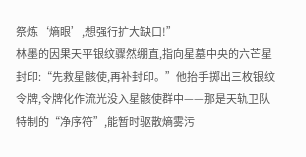祭炼‘熵眼’,想强行扩大缺口!”
林墨的因果天平银纹骤然绷直,指向星墓中央的六芒星封印:“先救星骸使,再补封印。”他抬手掷出三枚银纹令牌,令牌化作流光没入星骸使群中——那是天轨卫队特制的“净序符”,能暂时驱散熵雾污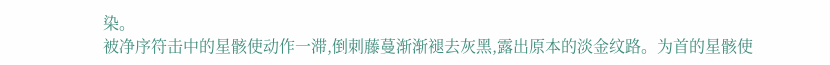染。
被净序符击中的星骸使动作一滞,倒刺藤蔓渐渐褪去灰黑,露出原本的淡金纹路。为首的星骸使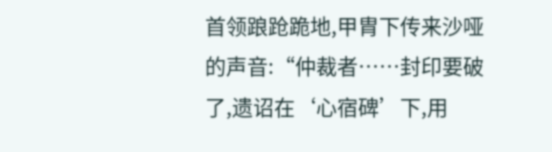首领踉跄跪地,甲胄下传来沙哑的声音:“仲裁者……封印要破了,遗诏在‘心宿碑’下,用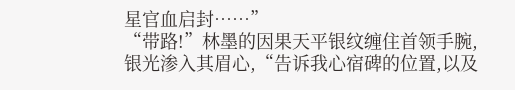星官血启封……”
“带路!”林墨的因果天平银纹缠住首领手腕,银光渗入其眉心,“告诉我心宿碑的位置,以及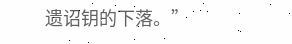遗诏钥的下落。”